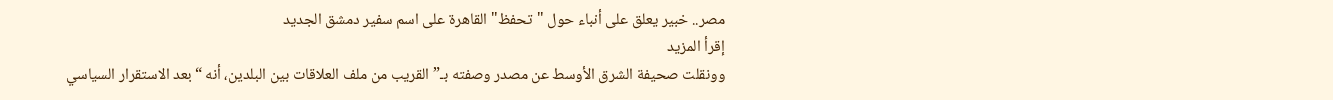مصر.. خبير يعلق على أنباء حول "تحفظ" القاهرة على اسم سفير دمشق الجديد
إقرأ المزيد
وونقلت صحيفة الشرق الأوسط عن مصدر وصفته بـ”القريب من ملف العلاقات بين البلدين، أنه “بعد الاستقرار السياسي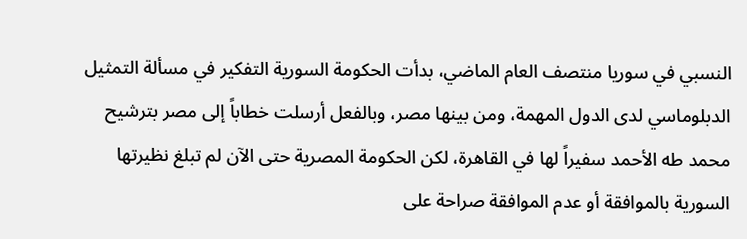النسبي في سوريا منتصف العام الماضي، بدأت الحكومة السورية التفكير في مسألة التمثيل الدبلوماسي لدى الدول المهمة، ومن بينها مصر، وبالفعل أرسلت خطاباً إلى مصر بترشيح محمد طه الأحمد سفيراً لها في القاهرة، لكن الحكومة المصرية حتى الآن لم تبلغ نظيرتها السورية بالموافقة أو عدم الموافقة صراحة على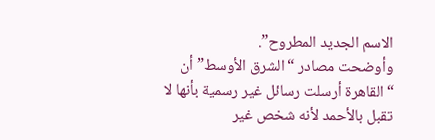الاسم الجديد المطروح”.
وأوضحت مصادر “الشرق الأوسط” أن “القاهرة أرسلت رسائل غير رسمية بأنها لا تقبل بالأحمد لأنه شخص غير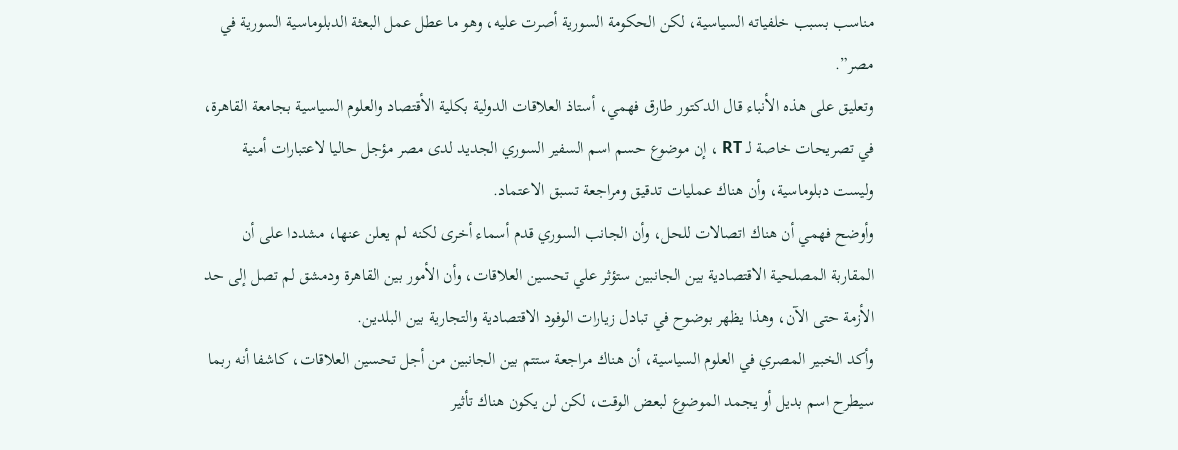مناسب بسبب خلفياته السياسية، لكن الحكومة السورية أصرت عليه، وهو ما عطل عمل البعثة الدبلوماسية السورية في مصر”.
وتعليق على هذه الأنباء قال الدكتور طارق فهمي، أستاذ العلاقات الدولية بكلية الأقتصاد والعلوم السياسية بجامعة القاهرة، في تصريحات خاصة لـ RT ، إن موضوع حسم اسم السفير السوري الجديد لدى مصر مؤجل حاليا لاعتبارات أمنية وليست دبلوماسية، وأن هناك عمليات تدقيق ومراجعة تسبق الاعتماد.
وأوضح فهمي أن هناك اتصالات للحل، وأن الجانب السوري قدم أسماء أخرى لكنه لم يعلن عنها، مشددا على أن المقاربة المصلحية الاقتصادية بين الجانبين ستؤثر علي تحسين العلاقات، وأن الأمور بين القاهرة ودمشق لم تصل إلى حد الأزمة حتى الآن، وهذا يظهر بوضوح في تبادل زيارات الوفود الاقتصادية والتجارية بين البلدين.
وأكد الخبير المصري في العلوم السياسية، أن هناك مراجعة ستتم بين الجانبين من أجل تحسين العلاقات، كاشفا أنه ربما سيطرح اسم بديل أو يجمد الموضوع لبعض الوقت، لكن لن يكون هناك تأثير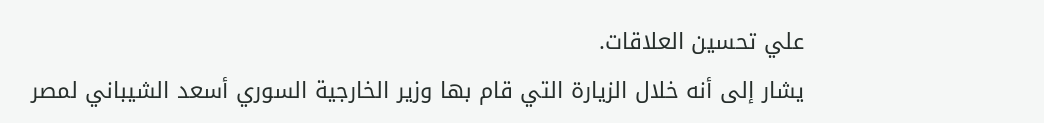علي تحسين العلاقات.
يشار إلى أنه خلال الزيارة التي قام بها وزير الخارجية السوري أسعد الشيباني لمصر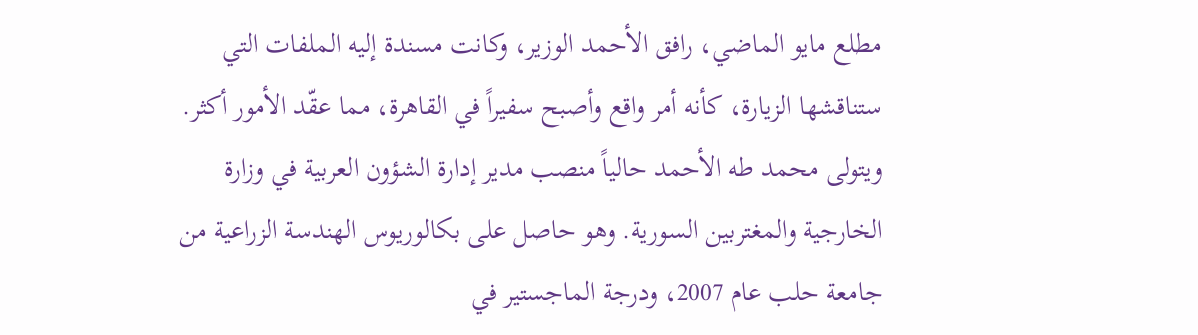مطلع مايو الماضي، رافق الأحمد الوزير، وكانت مسندة إليه الملفات التي ستناقشها الزيارة، كأنه أمر واقع وأصبح سفيراً في القاهرة، مما عقّد الأمور أكثر.
ويتولى محمد طه الأحمد حالياً منصب مدير إدارة الشؤون العربية في وزارة الخارجية والمغتربين السورية. وهو حاصل على بكالوريوس الهندسة الزراعية من جامعة حلب عام 2007، ودرجة الماجستير في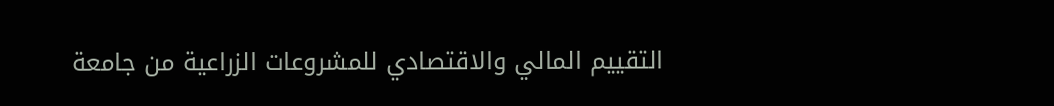التقييم المالي والاقتصادي للمشروعات الزراعية من جامعة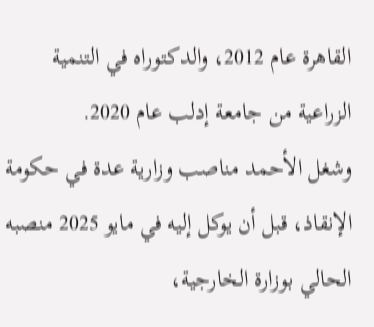القاهرة عام 2012، والدكتوراه في التنمية الزراعية من جامعة إدلب عام 2020.
وشغل الأحمد مناصب وزارية عدة في حكومة الإنقاذ، قبل أن يوكل إليه في مايو 2025 منصبه الحالي بوزارة الخارجية،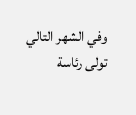وفي الشهر التالي تولى رئاسة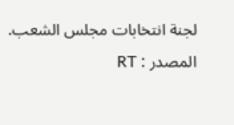لجنة انتخابات مجلس الشعب.
المصدر : RT